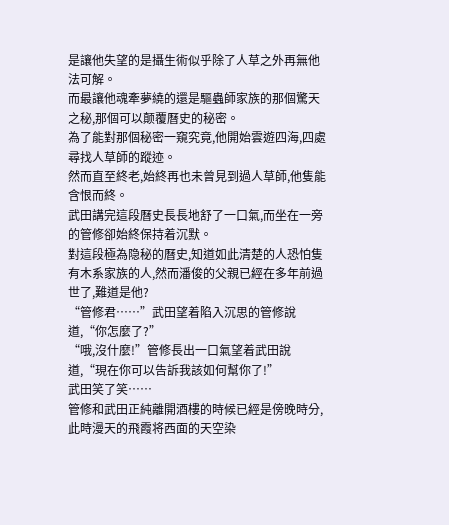是讓他失望的是攝生術似乎除了人草之外再無他法可解。
而最讓他魂牽夢繞的還是驅蟲師家族的那個驚天之秘,那個可以颠覆曆史的秘密。
為了能對那個秘密一窺究竟,他開始雲遊四海,四處尋找人草師的蹤迹。
然而直至終老,始終再也未曾見到過人草師,他隻能含恨而終。
武田講完這段曆史長長地舒了一口氣,而坐在一旁的管修卻始終保持着沉默。
對這段極為隐秘的曆史,知道如此清楚的人恐怕隻有木系家族的人,然而潘俊的父親已經在多年前過世了,難道是他?
“管修君……”武田望着陷入沉思的管修說道,“你怎麼了?”
“哦,沒什麼!”管修長出一口氣望着武田說道,“現在你可以告訴我該如何幫你了!”
武田笑了笑……
管修和武田正純離開酒樓的時候已經是傍晚時分,此時漫天的飛霞将西面的天空染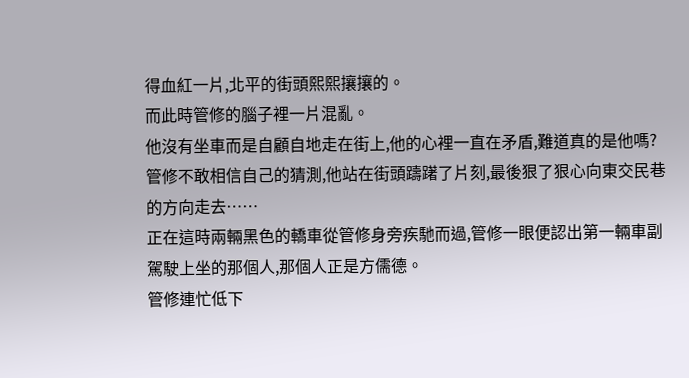得血紅一片,北平的街頭熙熙攘攘的。
而此時管修的腦子裡一片混亂。
他沒有坐車而是自顧自地走在街上,他的心裡一直在矛盾,難道真的是他嗎?管修不敢相信自己的猜測,他站在街頭躊躇了片刻,最後狠了狠心向東交民巷的方向走去……
正在這時兩輛黑色的轎車從管修身旁疾馳而過,管修一眼便認出第一輛車副駕駛上坐的那個人,那個人正是方儒德。
管修連忙低下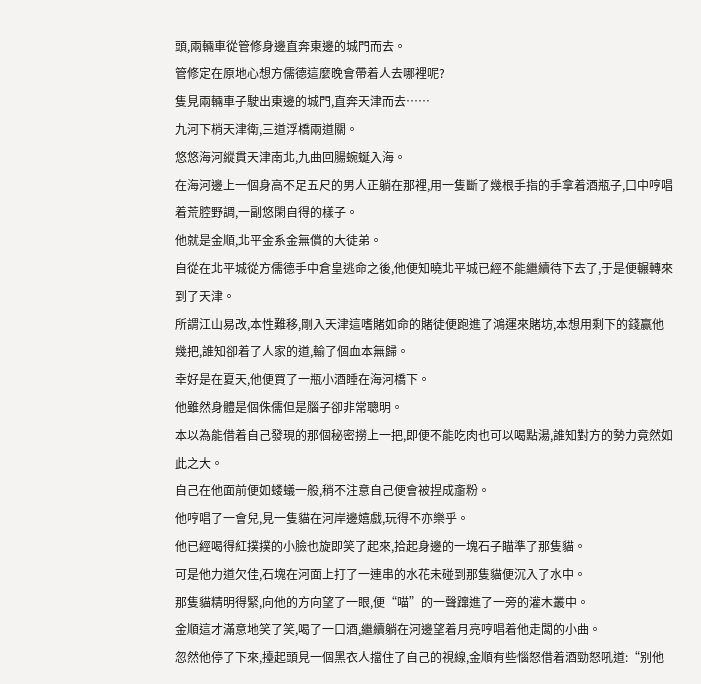頭,兩輛車從管修身邊直奔東邊的城門而去。
管修定在原地心想方儒德這麼晚會帶着人去哪裡呢?
隻見兩輛車子駛出東邊的城門,直奔天津而去……
九河下梢天津衛,三道浮橋兩道關。
悠悠海河縱貫天津南北,九曲回腸蜿蜒入海。
在海河邊上一個身高不足五尺的男人正躺在那裡,用一隻斷了幾根手指的手拿着酒瓶子,口中哼唱着荒腔野調,一副悠閑自得的樣子。
他就是金順,北平金系金無償的大徒弟。
自從在北平城從方儒德手中倉皇逃命之後,他便知曉北平城已經不能繼續待下去了,于是便輾轉來到了天津。
所謂江山易改,本性難移,剛入天津這嗜賭如命的賭徒便跑進了鴻運來賭坊,本想用剩下的錢赢他幾把,誰知卻着了人家的道,輸了個血本無歸。
幸好是在夏天,他便買了一瓶小酒睡在海河橋下。
他雖然身體是個侏儒但是腦子卻非常聰明。
本以為能借着自己發現的那個秘密撈上一把,即便不能吃肉也可以喝點湯,誰知對方的勢力竟然如此之大。
自己在他面前便如蝼蟻一般,稍不注意自己便會被捏成齑粉。
他哼唱了一會兒,見一隻貓在河岸邊嬉戲,玩得不亦樂乎。
他已經喝得紅撲撲的小臉也旋即笑了起來,拾起身邊的一塊石子瞄準了那隻貓。
可是他力道欠佳,石塊在河面上打了一連串的水花未碰到那隻貓便沉入了水中。
那隻貓精明得緊,向他的方向望了一眼,便“喵”的一聲蹿進了一旁的灌木叢中。
金順這才滿意地笑了笑,喝了一口酒,繼續躺在河邊望着月亮哼唱着他走闆的小曲。
忽然他停了下來,擡起頭見一個黑衣人擋住了自己的視線,金順有些惱怒借着酒勁怒吼道:“别他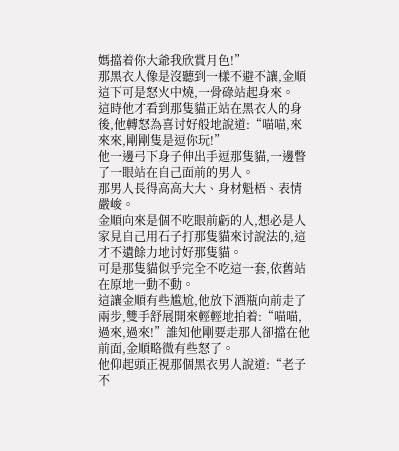媽擋着你大爺我欣賞月色!”
那黑衣人像是沒聽到一樣不避不讓,金順這下可是怒火中燒,一骨碌站起身來。
這時他才看到那隻貓正站在黑衣人的身後,他轉怒為喜讨好般地說道:“喵喵,來來來,剛剛隻是逗你玩!”
他一邊弓下身子伸出手逗那隻貓,一邊瞥了一眼站在自己面前的男人。
那男人長得高高大大、身材魁梧、表情嚴峻。
金順向來是個不吃眼前虧的人,想必是人家見自己用石子打那隻貓來讨說法的,這才不遺餘力地讨好那隻貓。
可是那隻貓似乎完全不吃這一套,依舊站在原地一動不動。
這讓金順有些尴尬,他放下酒瓶向前走了兩步,雙手舒展開來輕輕地拍着:“喵喵,過來,過來!”誰知他剛要走那人卻擋在他前面,金順略微有些怒了。
他仰起頭正視那個黑衣男人說道:“老子不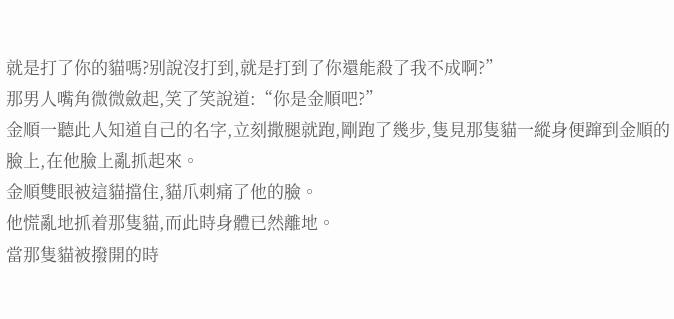就是打了你的貓嗎?别說沒打到,就是打到了你還能殺了我不成啊?”
那男人嘴角微微斂起,笑了笑說道:“你是金順吧?”
金順一聽此人知道自己的名字,立刻撒腿就跑,剛跑了幾步,隻見那隻貓一縱身便蹿到金順的臉上,在他臉上亂抓起來。
金順雙眼被這貓擋住,貓爪刺痛了他的臉。
他慌亂地抓着那隻貓,而此時身體已然離地。
當那隻貓被撥開的時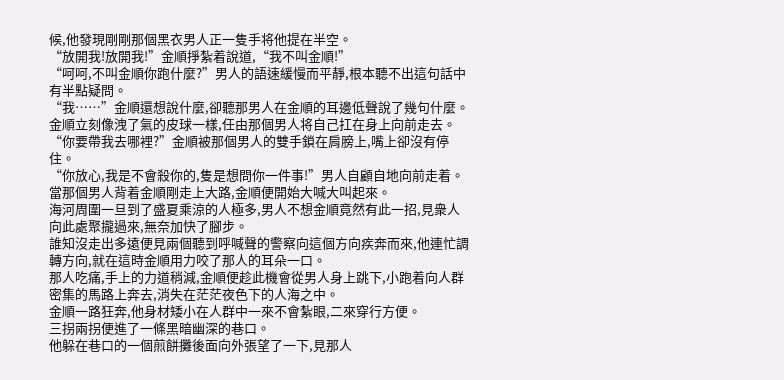候,他發現剛剛那個黑衣男人正一隻手将他提在半空。
“放開我!放開我!”金順掙紮着說道,“我不叫金順!”
“呵呵,不叫金順你跑什麼?”男人的語速緩慢而平靜,根本聽不出這句話中有半點疑問。
“我……”金順還想說什麼,卻聽那男人在金順的耳邊低聲說了幾句什麼。
金順立刻像洩了氣的皮球一樣,任由那個男人将自己扛在身上向前走去。
“你要帶我去哪裡?”金順被那個男人的雙手鎖在肩膀上,嘴上卻沒有停住。
“你放心,我是不會殺你的,隻是想問你一件事!”男人自顧自地向前走着。
當那個男人背着金順剛走上大路,金順便開始大喊大叫起來。
海河周圍一旦到了盛夏乘涼的人極多,男人不想金順竟然有此一招,見衆人向此處聚攏過來,無奈加快了腳步。
誰知沒走出多遠便見兩個聽到呼喊聲的警察向這個方向疾奔而來,他連忙調轉方向,就在這時金順用力咬了那人的耳朵一口。
那人吃痛,手上的力道稍減,金順便趁此機會從男人身上跳下,小跑着向人群密集的馬路上奔去,消失在茫茫夜色下的人海之中。
金順一路狂奔,他身材矮小在人群中一來不會紮眼,二來穿行方便。
三拐兩拐便進了一條黑暗幽深的巷口。
他躲在巷口的一個煎餅攤後面向外張望了一下,見那人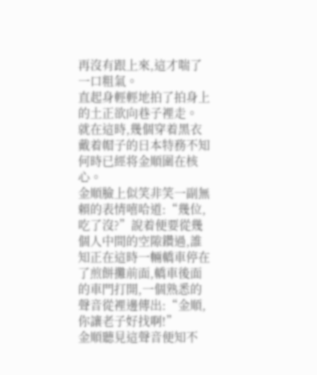再沒有跟上來,這才喘了一口粗氣。
直起身輕輕地拍了拍身上的土正欲向巷子裡走。
就在這時,幾個穿着黑衣戴着帽子的日本特務不知何時已經将金順圍在核心。
金順臉上似笑非笑一副無賴的表情嘻哈道:“幾位,吃了沒?”說着便要從幾個人中間的空隙鑽過,誰知正在這時一輛轎車停在了煎餅攤前面,轎車後面的車門打開,一個熟悉的聲音從裡邊傳出:“金順,你讓老子好找啊!”
金順聽見這聲音便知不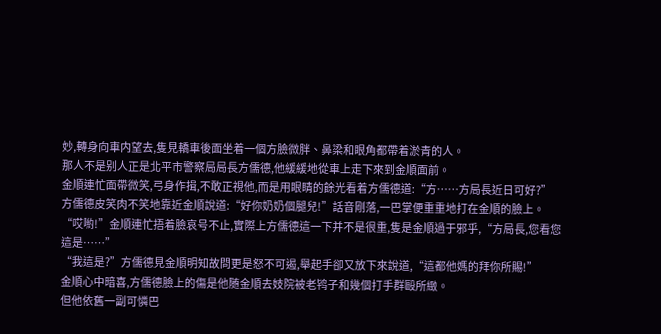妙,轉身向車内望去,隻見轎車後面坐着一個方臉微胖、鼻梁和眼角都帶着淤青的人。
那人不是别人正是北平市警察局局長方儒德,他緩緩地從車上走下來到金順面前。
金順連忙面帶微笑,弓身作揖,不敢正視他,而是用眼睛的餘光看着方儒德道:“方……方局長近日可好?”
方儒德皮笑肉不笑地靠近金順說道:“好你奶奶個腿兒!”話音剛落,一巴掌便重重地打在金順的臉上。
“哎喲!”金順連忙捂着臉哀号不止,實際上方儒德這一下并不是很重,隻是金順過于邪乎,“方局長,您看您這是……”
“我這是?”方儒德見金順明知故問更是怒不可遏,舉起手卻又放下來說道,“這都他媽的拜你所賜!”
金順心中暗喜,方儒德臉上的傷是他随金順去妓院被老鸨子和幾個打手群毆所緻。
但他依舊一副可憐巴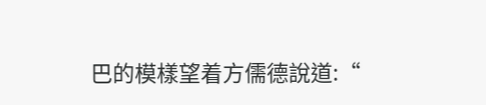巴的模樣望着方儒德說道:“